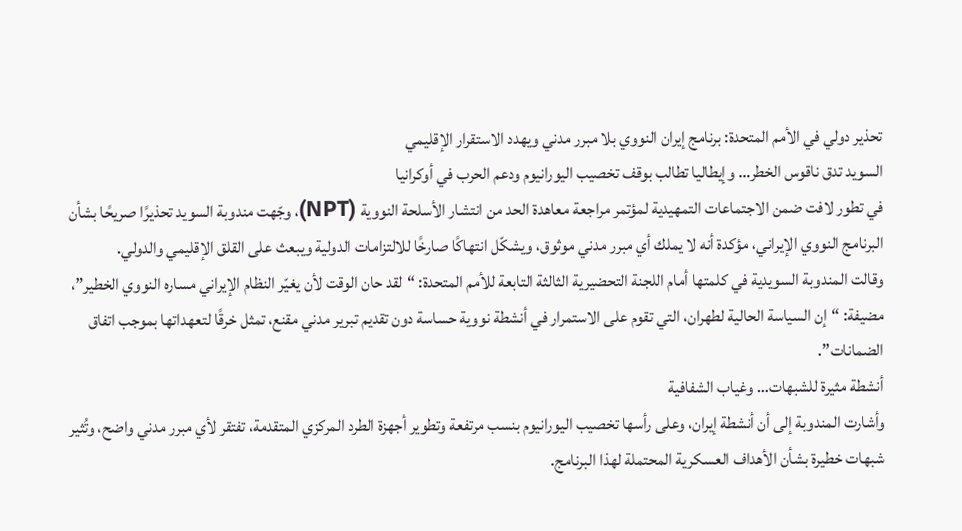تحذير دولي في الأمم المتحدة: برنامج إيران النووي بلا مبرر مدني ويهدد الاستقرار الإقليمي
السويد تدق ناقوس الخطر… وإيطاليا تطالب بوقف تخصيب اليورانيوم ودعم الحرب في أوكرانيا
في تطور لافت ضمن الاجتماعات التمهيدية لمؤتمر مراجعة معاهدة الحد من انتشار الأسلحة النووية (NPT)، وجّهت مندوبة السويد تحذيرًا صريحًا بشأن البرنامج النووي الإيراني، مؤكدة أنه لا يملك أي مبرر مدني موثوق، ويشكّل انتهاكًا صارخًا للالتزامات الدولية ويبعث على القلق الإقليمي والدولي.
وقالت المندوبة السويدية في كلمتها أمام اللجنة التحضيرية الثالثة التابعة للأمم المتحدة: “لقد حان الوقت لأن يغيّر النظام الإيراني مساره النووي الخطير”، مضيفة: “إن السياسة الحالية لطهران، التي تقوم على الاستمرار في أنشطة نووية حساسة دون تقديم تبرير مدني مقنع، تمثل خرقًا لتعهداتها بموجب اتفاق الضمانات”.
أنشطة مثيرة للشبهات… وغياب الشفافية
وأشارت المندوبة إلى أن أنشطة إيران، وعلى رأسها تخصيب اليورانيوم بنسب مرتفعة وتطوير أجهزة الطرد المركزي المتقدمة، تفتقر لأي مبرر مدني واضح، وتُثير شبهات خطيرة بشأن الأهداف العسكرية المحتملة لهذا البرنامج.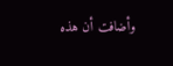وأضافت أن هذه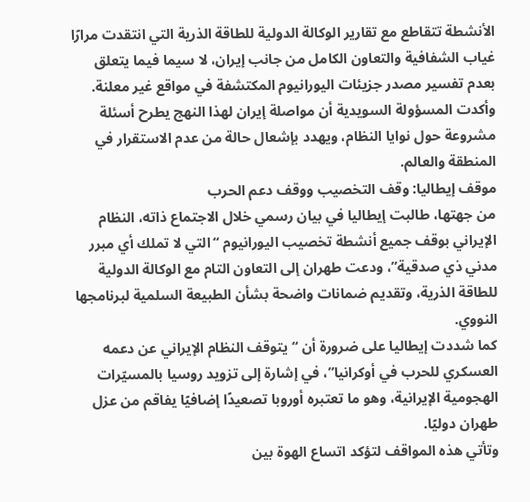الأنشطة تتقاطع مع تقارير الوكالة الدولية للطاقة الذرية التي انتقدت مرارًا غياب الشفافية والتعاون الكامل من جانب إيران، لا سيما فيما يتعلق بعدم تفسير مصدر جزيئات اليورانيوم المكتشفة في مواقع غير معلنة.
وأكدت المسؤولة السويدية أن مواصلة إيران لهذا النهج يطرح أسئلة مشروعة حول نوايا النظام، ويهدد بإشعال حالة من عدم الاستقرار في المنطقة والعالم.
موقف إيطاليا: وقف التخصيب ووقف دعم الحرب
من جهتها، طالبت إيطاليا في بيان رسمي خلال الاجتماع ذاته، النظام الإيراني بوقف جميع أنشطة تخصيب اليورانيوم “التي لا تملك أي مبرر مدني ذي صدقية”، ودعت طهران إلى التعاون التام مع الوكالة الدولية للطاقة الذرية، وتقديم ضمانات واضحة بشأن الطبيعة السلمية لبرنامجها النووي.
كما شددت إيطاليا على ضرورة أن “يتوقف النظام الإيراني عن دعمه العسكري للحرب في أوكرانيا”، في إشارة إلى تزويد روسيا بالمسيّرات الهجومية الإيرانية، وهو ما تعتبره أوروبا تصعيدًا إضافيًا يفاقم من عزل طهران دوليًا.
وتأتي هذه المواقف لتؤكد اتساع الهوة بين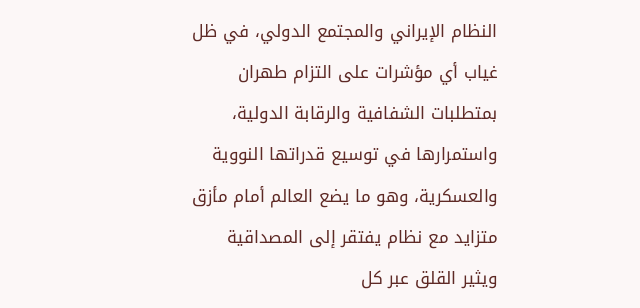النظام الإيراني والمجتمع الدولي، في ظل غياب أي مؤشرات على التزام طهران بمتطلبات الشفافية والرقابة الدولية، واستمرارها في توسيع قدراتها النووية والعسكرية، وهو ما يضع العالم أمام مأزق متزايد مع نظام يفتقر إلى المصداقية ويثير القلق عبر كل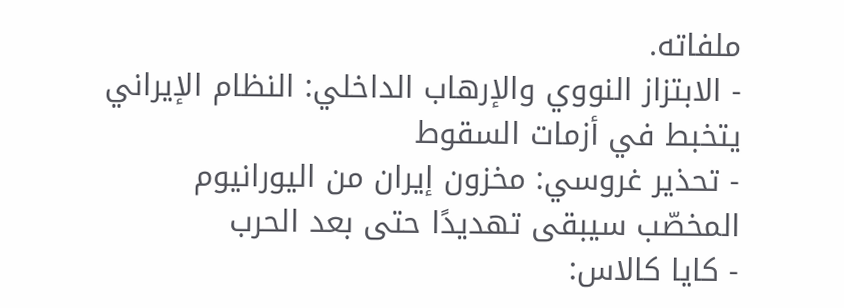ملفاته.
- الابتزاز النووي والإرهاب الداخلي: النظام الإيراني يتخبط في أزمات السقوط
- تحذير غروسي: مخزون إيران من اليورانيوم المخصّب سيبقى تهديدًا حتى بعد الحرب
- كايا كالاس: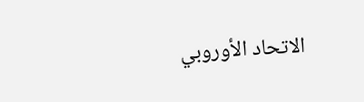الاتحاد الأوروبي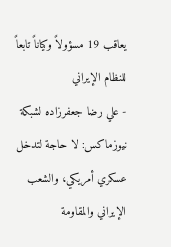يعاقب 19 مسؤولاً وكياناً تابعاً للنظام الإيراني
- علي رضا جعفرزاده لشبكة نيوزماكس: لا حاجة لتدخل عسكري أمريكي، والشعب الإيراني والمقاومة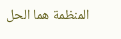المنظمة هما الحل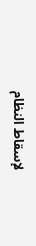لإسقاط النظام